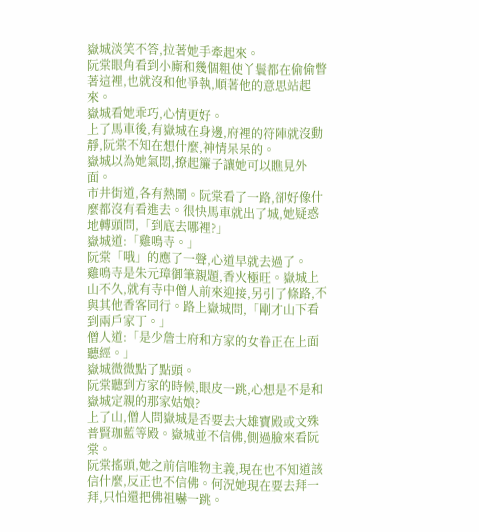嶽城淡笑不答,拉著她手牽起來。
阮棠眼角看到小廝和幾個粗使丫鬟都在偷偷瞥著這裡,也就沒和他爭執,順著他的意思站起來。
嶽城看她乖巧,心情更好。
上了馬車後,有嶽城在身邊,府裡的符陣就沒動靜,阮棠不知在想什麼,神情呆呆的。
嶽城以為她氣悶,撩起簾子讓她可以瞧見外面。
市井街道,各有熱鬧。阮棠看了一路,卻好像什麼都沒有看進去。很快馬車就出了城,她疑惑地轉頭問,「到底去哪裡?」
嶽城道:「雞鳴寺。」
阮棠「哦」的應了一聲,心道早就去過了。
雞鳴寺是朱元璋御筆親題,香火極旺。嶽城上山不久,就有寺中僧人前來迎接,另引了條路,不與其他香客同行。路上嶽城問,「剛才山下看到兩戶家丁。」
僧人道:「是少詹士府和方家的女眷正在上面聽經。」
嶽城微微點了點頭。
阮棠聽到方家的時候,眼皮一跳,心想是不是和嶽城定親的那家姑娘?
上了山,僧人問嶽城是否要去大雄寶殿或文殊普賢珈藍等殿。嶽城並不信佛,側過臉來看阮棠。
阮棠搖頭,她之前信唯物主義,現在也不知道該信什麼,反正也不信佛。何況她現在要去拜一拜,只怕還把佛祖嚇一跳。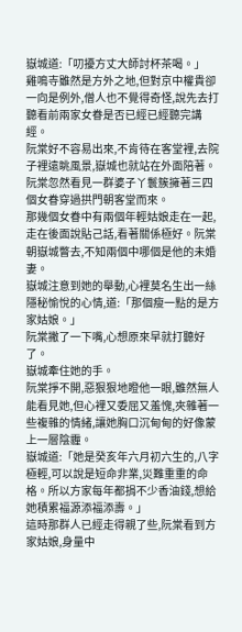嶽城道:「叨擾方丈大師討杯茶喝。」
雞鳴寺雖然是方外之地,但對京中權貴卻一向是例外,僧人也不覺得奇怪,說先去打聽看前兩家女眷是否已經已經聽完講經。
阮棠好不容易出來,不肯待在客堂裡,去院子裡遠眺風景,嶽城也就站在外面陪著。阮棠忽然看見一群婆子丫鬟簇擁著三四個女眷穿過拱門朝客堂而來。
那幾個女眷中有兩個年輕姑娘走在一起,走在後面說貼己話,看著關係極好。阮棠朝嶽城瞥去,不知兩個中哪個是他的未婚妻。
嶽城注意到她的舉動,心裡莫名生出一絲隱秘愉悅的心情,道:「那個瘦一點的是方家姑娘。」
阮棠撇了一下嘴,心想原來早就打聽好了。
嶽城牽住她的手。
阮棠掙不開,惡狠狠地瞪他一眼,雖然無人能看見她,但心裡又委屈又羞愧,夾雜著一些複雜的情緒,讓她胸口沉甸甸的好像蒙上一層陰霾。
嶽城道:「她是癸亥年六月初六生的,八字極輕,可以說是短命非業,災難重重的命格。所以方家每年都捐不少香油錢,想給她積累福源添福添壽。」
這時那群人已經走得親了些,阮棠看到方家姑娘,身量中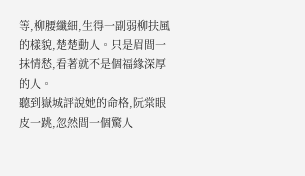等,柳腰纖細,生得一副弱柳扶風的樣貌,楚楚動人。只是眉間一抹情愁,看著就不是個福緣深厚的人。
聽到嶽城評說她的命格,阮棠眼皮一跳,忽然間一個驚人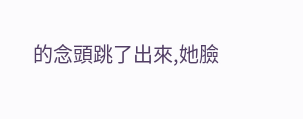的念頭跳了出來,她臉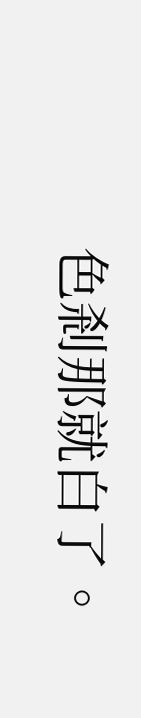色剎那就白了。